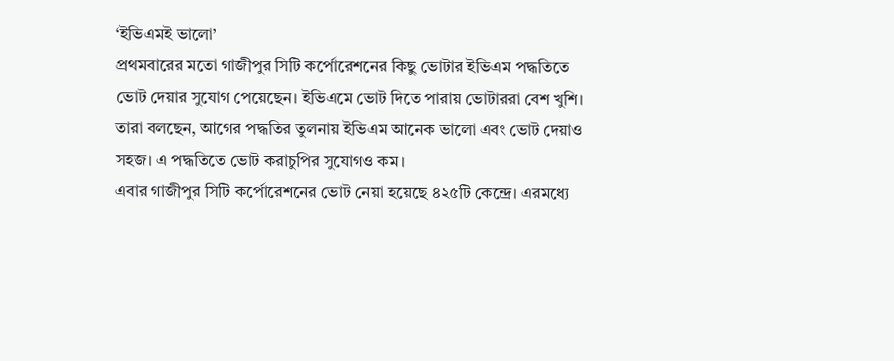‘ইভিএমই ভালো’
প্রথমবারের মতো গাজীপুর সিটি কর্পোরেশনের কিছু ভোটার ইভিএম পদ্ধতিতে ভোট দেয়ার সুযোগ পেয়েছেন। ইভিএমে ভোট দিতে পারায় ভোটাররা বেশ খুশি।
তারা বলছেন, আগের পদ্ধতির তুলনায় ইভিএম আনেক ভালো এবং ভোট দেয়াও সহজ। এ পদ্ধতিতে ভোট করাচুপির সুযোগও কম।
এবার গাজীপুর সিটি কর্পোরেশনের ভোট নেয়া হয়েছে ৪২৫টি কেন্দ্রে। এরমধ্যে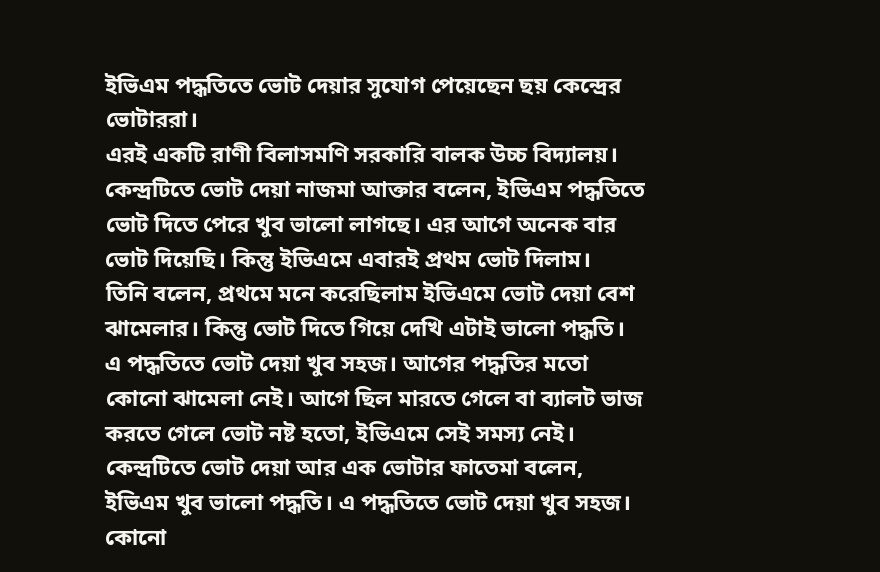ইভিএম পদ্ধতিতে ভোট দেয়ার সুযোগ পেয়েছেন ছয় কেন্দ্রের ভোটাররা।
এরই একটি রাণী বিলাসমণি সরকারি বালক উচ্চ বিদ্যালয়। কেন্দ্রটিতে ভোট দেয়া নাজমা আক্তার বলেন, ইভিএম পদ্ধতিতে ভোট দিতে পেরে খুব ভালো লাগছে। এর আগে অনেক বার ভোট দিয়েছি। কিন্তু ইভিএমে এবারই প্রথম ভোট দিলাম।
তিনি বলেন, প্রথমে মনে করেছিলাম ইভিএমে ভোট দেয়া বেশ ঝামেলার। কিন্তু ভোট দিতে গিয়ে দেখি এটাই ভালো পদ্ধতি। এ পদ্ধতিতে ভোট দেয়া খুব সহজ। আগের পদ্ধতির মতো কোনো ঝামেলা নেই। আগে ছিল মারতে গেলে বা ব্যালট ভাজ করতে গেলে ভোট নষ্ট হতো, ইভিএমে সেই সমস্য নেই।
কেন্দ্রটিতে ভোট দেয়া আর এক ভোটার ফাতেমা বলেন, ইভিএম খুব ভালো পদ্ধতি। এ পদ্ধতিতে ভোট দেয়া খুব সহজ। কোনো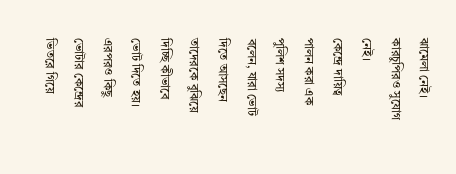ঝামেলা নেই। কারচুপিরও সুযোগ নেই।
কেন্দ্রে দায়িত্ব পালন করা এক পুলিশ সদস্য বলেন, যারা ভোট দিতে আসছেন তাদেরকে বুঝিয়ে দিচ্ছি কীভাবে ভোট দিতে হয়। এরপরও কিছু ভোটার কেন্দ্রের ভিতরে গিয়ে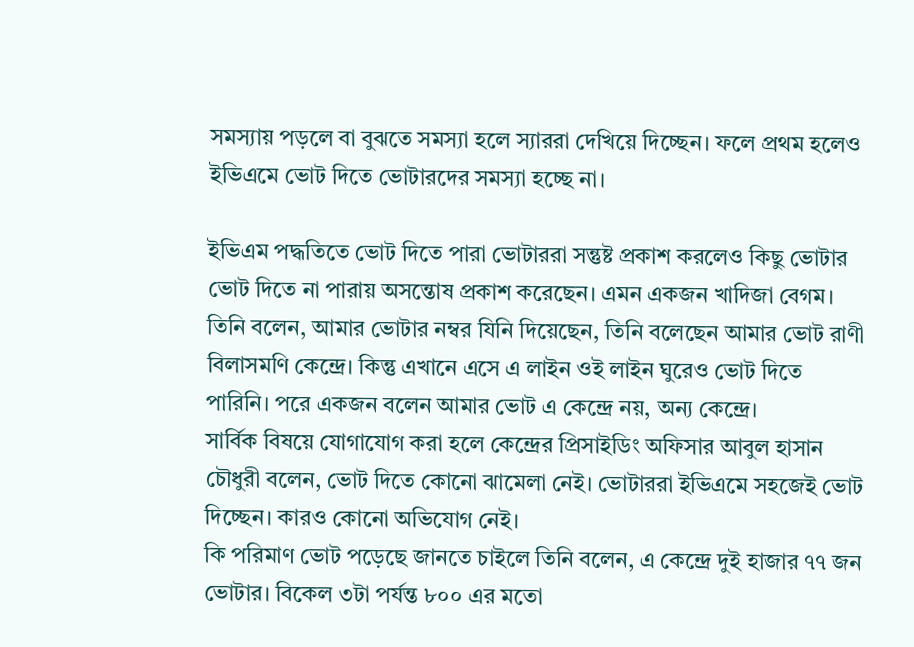সমস্যায় পড়লে বা বুঝতে সমস্যা হলে স্যাররা দেখিয়ে দিচ্ছেন। ফলে প্রথম হলেও ইভিএমে ভোট দিতে ভোটারদের সমস্যা হচ্ছে না।

ইভিএম পদ্ধতিতে ভোট দিতে পারা ভোটাররা সন্তুষ্ট প্রকাশ করলেও কিছু ভোটার ভোট দিতে না পারায় অসন্তোষ প্রকাশ করেছেন। এমন একজন খাদিজা বেগম। তিনি বলেন, আমার ভোটার নম্বর যিনি দিয়েছেন, তিনি বলেছেন আমার ভোট রাণী বিলাসমণি কেন্দ্রে। কিন্তু এখানে এসে এ লাইন ওই লাইন ঘুরেও ভোট দিতে পারিনি। পরে একজন বলেন আমার ভোট এ কেন্দ্রে নয়, অন্য কেন্দ্রে।
সার্বিক বিষয়ে যোগাযোগ করা হলে কেন্দ্রের প্রিসাইডিং অফিসার আবুল হাসান চৌধুরী বলেন, ভোট দিতে কোনো ঝামেলা নেই। ভোটাররা ইভিএমে সহজেই ভোট দিচ্ছেন। কারও কোনো অভিযোগ নেই।
কি পরিমাণ ভোট পড়েছে জানতে চাইলে তিনি বলেন, এ কেন্দ্রে দুই হাজার ৭৭ জন ভোটার। বিকেল ৩টা পর্যন্ত ৮০০ এর মতো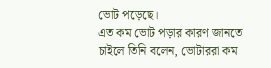ভোট পড়েছে।
এত কম ভোট পড়ার কারণ জানতে চাইলে তিনি বলেন, ভোটাররা কম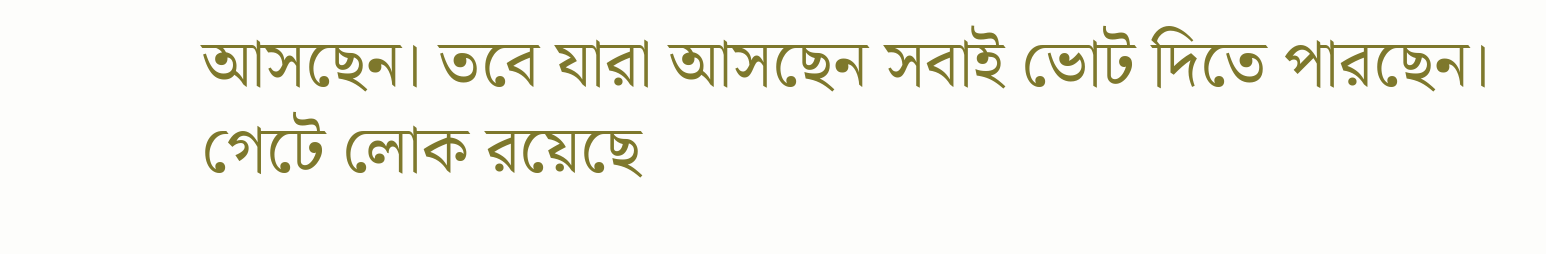আসছেন। তবে যারা আসছেন সবাই ভোট দিতে পারছেন। গেটে লোক রয়েছে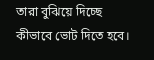তারা বুঝিয়ে দিচ্ছে কীভাবে ভোট দিতে হবে।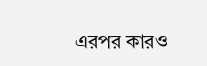এরপর কারও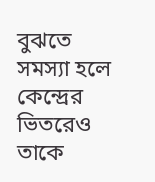বুঝতে সমস্যা হলে কেন্দ্রের ভিতরেও তাকে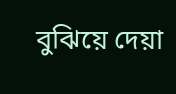বুঝিয়ে দেয়া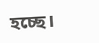হচ্ছে।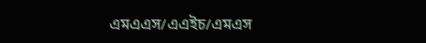এমএএস/এএইচ/এমএস